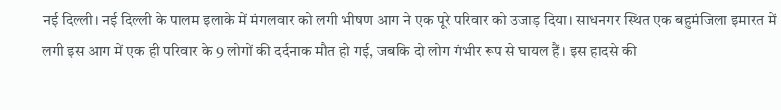नई दिल्ली। नई दिल्ली के पालम इलाके में मंगलवार को लगी भीषण आग ने एक पूरे परिवार को उजाड़ दिया। साधनगर स्थित एक बहुमंजिला इमारत में लगी इस आग में एक ही परिवार के 9 लोगों की दर्दनाक मौत हो गई, जबकि दो लोग गंभीर रूप से घायल हैं। इस हादसे की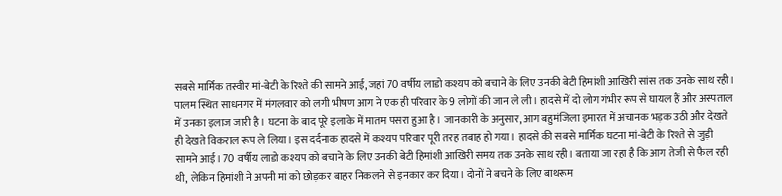सबसे मार्मिक तस्वीर मां-बेटी के रिश्ते की सामने आई, जहां 70 वर्षीय लाडो कश्यप को बचाने के लिए उनकी बेटी हिमांशी आखिरी सांस तक उनके साथ रही।
पालम स्थित साधनगर में मंगलवार को लगी भीषण आग ने एक ही परिवार के 9 लोगों की जान ले ली। हादसे में दो लोग गंभीर रूप से घायल हैं और अस्पताल में उनका इलाज जारी है। घटना के बाद पूरे इलाके में मातम पसरा हुआ है। जानकारी के अनुसार, आग बहुमंजिला इमारत में अचानक भड़क उठी और देखते ही देखते विकराल रूप ले लिया। इस दर्दनाक हादसे में कश्यप परिवार पूरी तरह तबाह हो गया। हादसे की सबसे मार्मिक घटना मां-बेटी के रिश्ते से जुड़ी सामने आई। 70 वर्षीय लाडो कश्यप को बचाने के लिए उनकी बेटी हिमांशी आखिरी समय तक उनके साथ रही। बताया जा रहा है कि आग तेजी से फैल रही थी, लेकिन हिमांशी ने अपनी मां को छोड़कर बाहर निकलने से इनकार कर दिया। दोनों ने बचने के लिए बाथरूम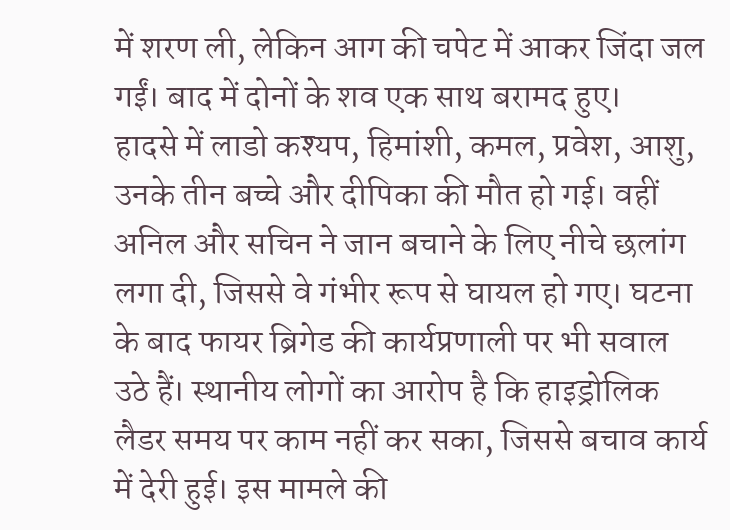में शरण ली, लेकिन आग की चपेट में आकर जिंदा जल गईं। बाद में दोनों के शव एक साथ बरामद हुए।
हादसे में लाडो कश्यप, हिमांशी, कमल, प्रवेश, आशु, उनके तीन बच्चे और दीपिका की मौत हो गई। वहीं अनिल और सचिन ने जान बचाने के लिए नीचे छलांग लगा दी, जिससे वे गंभीर रूप से घायल हो गए। घटना के बाद फायर ब्रिगेड की कार्यप्रणाली पर भी सवाल उठे हैं। स्थानीय लोगों का आरोप है कि हाइड्रोलिक लैडर समय पर काम नहीं कर सका, जिससे बचाव कार्य में देरी हुई। इस मामले की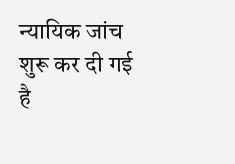न्यायिक जांच शुरू कर दी गई है